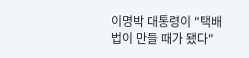이명박 대통령이 "택배법이 만들 때가 됐다"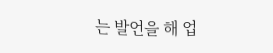는 발언을 해 업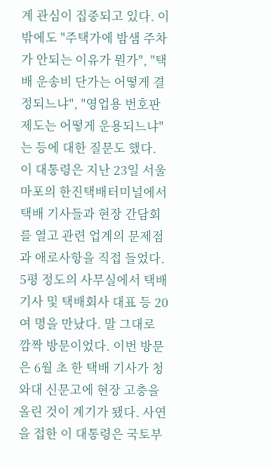계 관심이 집중되고 있다. 이 밖에도 "주택가에 밤샘 주차가 안되는 이유가 뭔가", "택배 운송비 단가는 어떻게 결정되느냐", "영업용 번호판 제도는 어떻게 운용되느냐"는 등에 대한 질문도 했다. 이 대통령은 지난 23일 서울 마포의 한진택배터미널에서 택배 기사들과 현장 간담회를 열고 관련 업계의 문제점과 애로사항을 직접 들었다. 5평 정도의 사무실에서 택배 기사 및 택배회사 대표 등 20여 명을 만났다. 말 그대로 깜짝 방문이었다. 이번 방문은 6월 초 한 택배 기사가 청와대 신문고에 현장 고충을 올린 것이 계기가 됐다. 사연을 접한 이 대통령은 국토부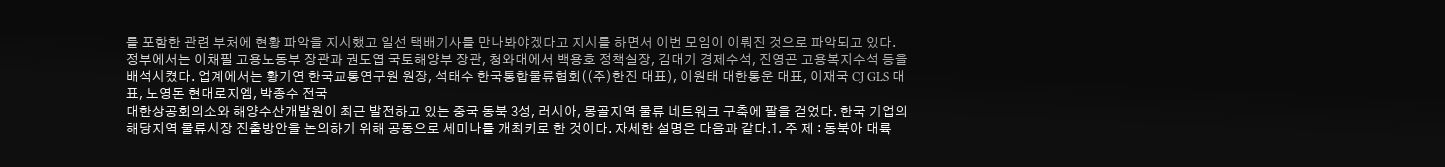를 포함한 관련 부처에 현황 파악을 지시했고 일선 택배기사를 만나봐야겠다고 지시를 하면서 이번 모임이 이뤄진 것으로 파악되고 있다. 정부에서는 이채필 고용노동부 장관과 권도엽 국토해양부 장관, 청와대에서 백용호 정책실장, 김대기 경제수석, 진영곤 고용복지수석 등을 배석시켰다. 업계에서는 황기연 한국교통연구원 원장, 석태수 한국통합물류협회((주)한진 대표), 이원태 대한통운 대표, 이재국 CJ GLS 대표, 노영돈 현대로지엠, 박종수 전국
대한상공회의소와 해양수산개발원이 최근 발전하고 있는 중국 동북 3성, 러시아, 몽골지역 물류 네트워크 구축에 팔을 걷었다. 한국 기업의 해당지역 물류시장 진출방안을 논의하기 위해 공동으로 세미나를 개최키로 한 것이다. 자세한 설명은 다음과 같다.1. 주 제 : 동북아 대륙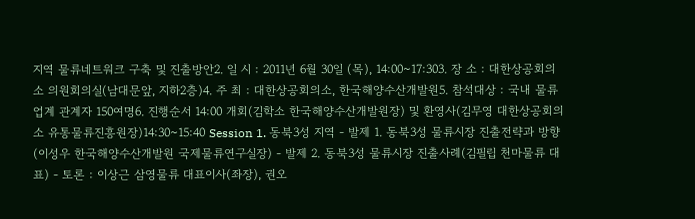지역 물류네트워크 구축 및 진출방안2. 일 시 : 2011년 6월 30일 (목), 14:00~17:303. 장 소 : 대한상공회의소 의원회의실(남대문앞, 지하2층)4. 주 최 : 대한상공회의소, 한국해양수산개발원5. 참석대상 : 국내 물류업계 관계자 150여명6. 진행순서 14:00 개회(김학소 한국해양수산개발원장) 및 환영사(김무영 대한상공회의소 유통물류진흥원장)14:30~15:40 Session 1. 동북3성 지역 - 발제 1. 동북3성 물류시장 진출전략과 방향(이성우 한국해양수산개발원 국제물류연구실장) - 발제 2. 동북3성 물류시장 진출사례(김필립 천마물류 대표) - 토론 : 이상근 삼영물류 대표이사(좌장), 권오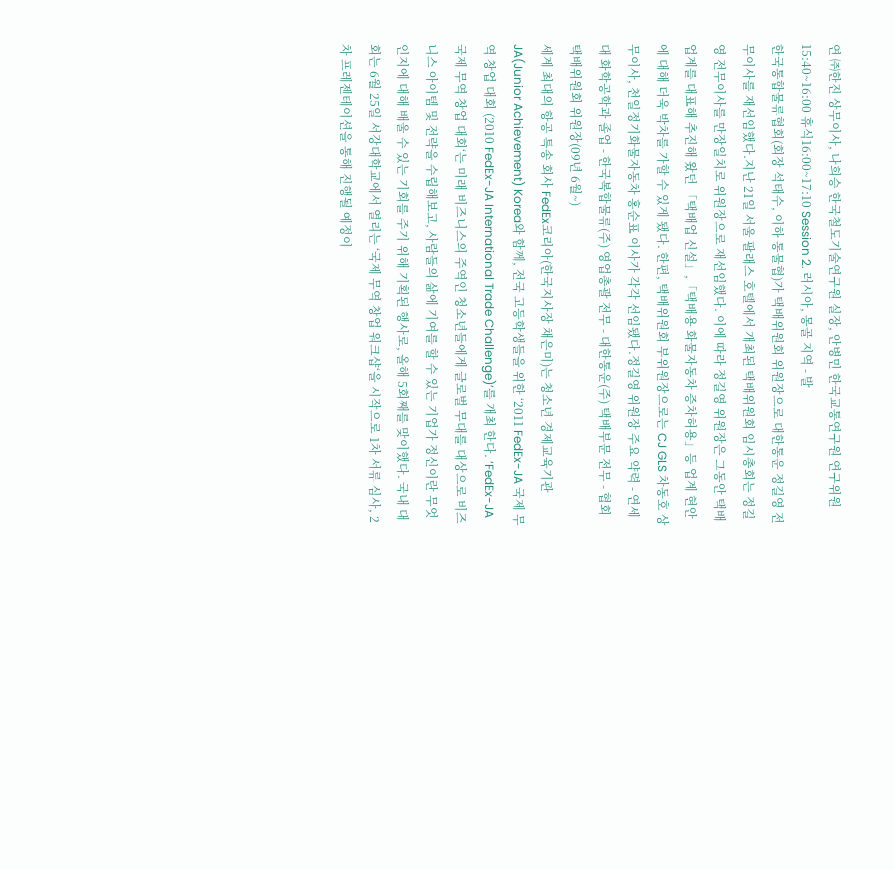연 ㈜한진 상무이사, 나희승 한국철도기술연구원 실장, 안병민 한국교통연구원 연구위원15:40~16:00 휴식16:00~17:10 Session 2. 러시아, 몽골 지역 - 발
한국통합물류협회(회장 석태수, 이하 통물협)가 택배위원회 위원장으로 대한통운 정길영 전무이사를 재선임했다.지난 21일 서울 팔래스 호텔에서 개최된 택배위원회 임시총회는 정길영 전무이사를 만장일치로 위원장으로 재선임했다. 이에 따라 정길영 위원장은 그동안 택배업계를 대표해 추진해 왔던 「택배업 신설」,「택배용 화물자동차 증차허용」등 업계 현안에 대해 더욱 박차를 가할 수 있게 됐다. 한편, 택배위원회 부위원장으로는 CJ GLS 차동호 상무이사, 천일정기화물자동차 홍순표 이사가 각각 선임됐다.정길영 위원장 주요 약력 - 연세대 화학공학과 졸업 - 한국복합물류(주) 영업총괄 전무 - 대한통운(주) 택배부문 전무 - 협회 택배위원회 위원장(09년 6월~)
세계 최대의 항공 특송 회사 FedEx코리아(한국지사장 채은미)는 청소년 경제교육기관 JA(Junior Achievement) Korea와 함께, 전국 고등학생들을 위한 ‘2011 FedEx-JA 국제 무역 창업 대회 (2010 FedEx-JA International Trade Challenge)’를 개최 한다. ‘FedEx-JA 국제 무역 창업 대회‘는 미래 비즈니스의 주역인 청소년들에게 글로벌 무대를 대상으로 비즈니스 아이템 및 전략을 수립해보고, 사람들의 삶에 기여를 할 수 있는 기업가 정신이란 무엇인지에 대해 배울 수 있는 기회를 주기 위해 기획된 행사로, 올해 5회째를 맞이했다. 국내 대회는 6월 25일 서강대학교에서 열리는 ‘국제 무역 창업 워크샵‘을 시작으로 1차 서류 심사, 2차 프레젠테이션을 통해 진행될 예정이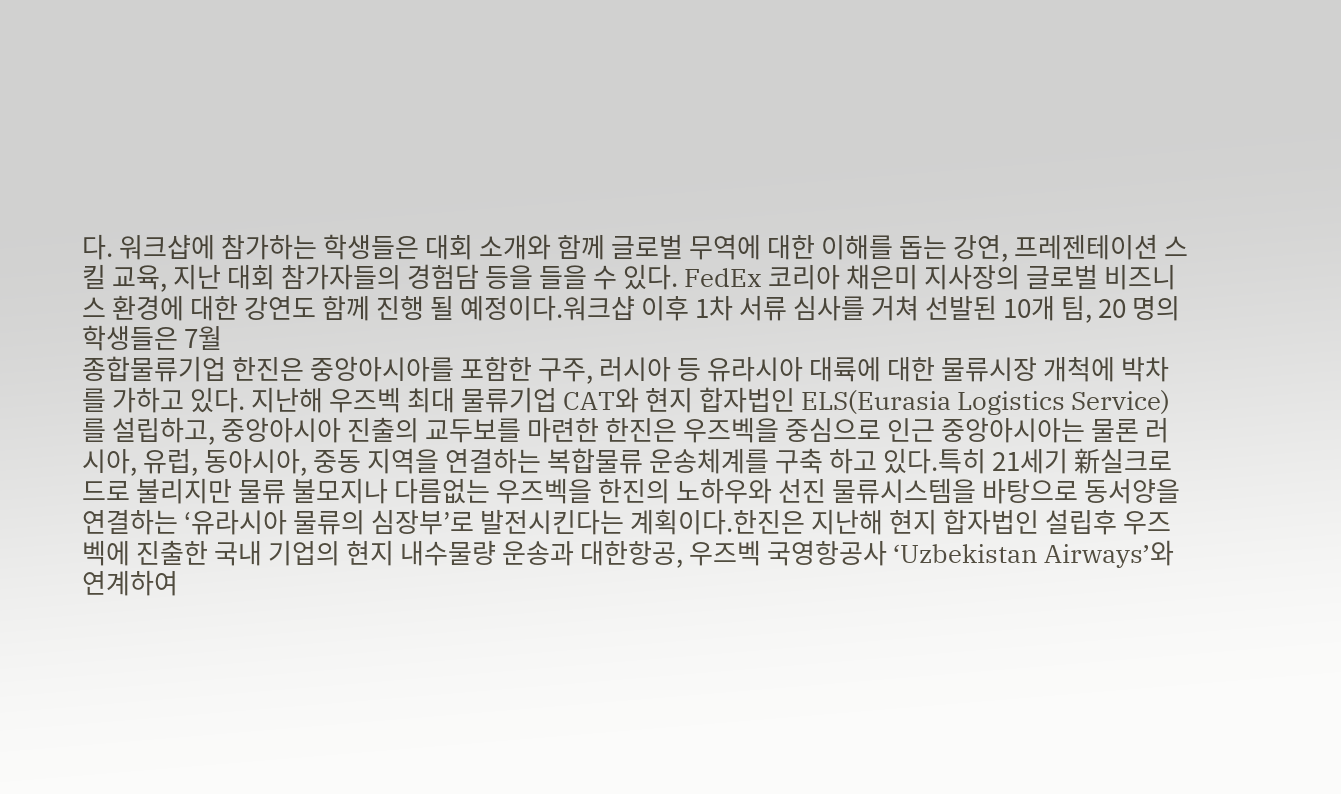다. 워크샵에 참가하는 학생들은 대회 소개와 함께 글로벌 무역에 대한 이해를 돕는 강연, 프레젠테이션 스킬 교육, 지난 대회 참가자들의 경험담 등을 들을 수 있다. FedEx 코리아 채은미 지사장의 글로벌 비즈니스 환경에 대한 강연도 함께 진행 될 예정이다.워크샵 이후 1차 서류 심사를 거쳐 선발된 10개 팀, 20 명의 학생들은 7월
종합물류기업 한진은 중앙아시아를 포함한 구주, 러시아 등 유라시아 대륙에 대한 물류시장 개척에 박차를 가하고 있다. 지난해 우즈벡 최대 물류기업 CAT와 현지 합자법인 ELS(Eurasia Logistics Service)를 설립하고, 중앙아시아 진출의 교두보를 마련한 한진은 우즈벡을 중심으로 인근 중앙아시아는 물론 러시아, 유럽, 동아시아, 중동 지역을 연결하는 복합물류 운송체계를 구축 하고 있다.특히 21세기 新실크로드로 불리지만 물류 불모지나 다름없는 우즈벡을 한진의 노하우와 선진 물류시스템을 바탕으로 동서양을 연결하는 ‘유라시아 물류의 심장부’로 발전시킨다는 계획이다.한진은 지난해 현지 합자법인 설립후 우즈벡에 진출한 국내 기업의 현지 내수물량 운송과 대한항공, 우즈벡 국영항공사 ‘Uzbekistan Airways’와 연계하여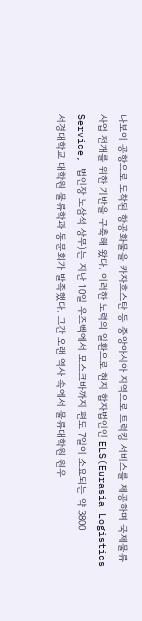나보이 공항으로 도착된 항공화물을 카자흐스탄 등 중앙아시아 지역으로 트럭킹 서비스를 제공하며 국제물류 사업 전개를 위한 기반을 구축해 왔다. 이러한 노력의 일환으로 현지 합자법인인 ELS(Eurasia Logistics Service, 법인장 노삼석 상무)는 지난 10일 우즈벡에서 모스크바까지 편도 7일이 소요되는 약 3800
서경대학교 대학원 물류학과 동문회가 발족했다. 그간 오랜 역사 속에서 물류대학원 원우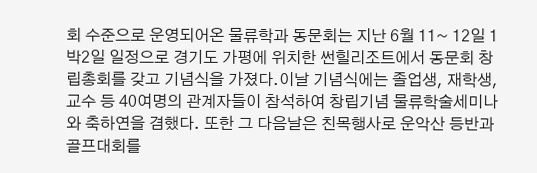회 수준으로 운영되어온 물류학과 동문회는 지난 6월 11~ 12일 1박2일 일정으로 경기도 가평에 위치한 썬힐리조트에서 동문회 창립총회를 갖고 기념식을 가졌다.이날 기념식에는 졸업생, 재학생, 교수 등 40여명의 관계자들이 참석하여 창립기념 물류학술세미나와 축하연을 겸했다. 또한 그 다음날은 친목행사로 운악산 등반과 골프대회를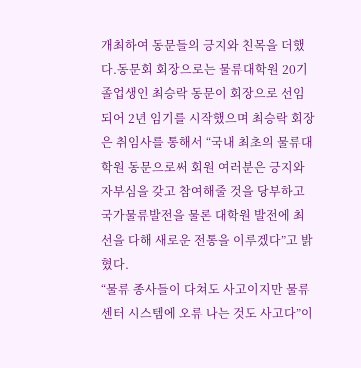개최하여 동문들의 긍지와 친목을 더했다.동문회 회장으로는 물류대학원 20기 졸업생인 최승락 동문이 회장으로 선임되어 2년 임기를 시작했으며 최승락 회장은 취임사를 통해서 “국내 최초의 물류대학원 동문으로써 회원 여러분은 긍지와 자부심을 갖고 참여해줄 것을 당부하고 국가물류발전을 물론 대학원 발전에 최선을 다해 새로운 전통을 이루겠다”고 밝혔다.
“물류 종사들이 다쳐도 사고이지만 물류센터 시스템에 오류 나는 것도 사고다”이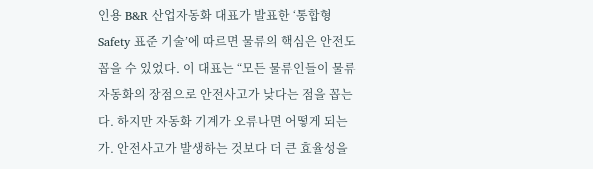인용 B&R 산업자동화 대표가 발표한 ‘통합형 Safety 표준 기술’에 따르면 물류의 핵심은 안전도 꼽을 수 있었다. 이 대표는 “모든 물류인들이 물류 자동화의 장점으로 안전사고가 낮다는 점을 꼽는다. 하지만 자동화 기계가 오류나면 어떻게 되는가. 안전사고가 발생하는 것보다 더 큰 효율성을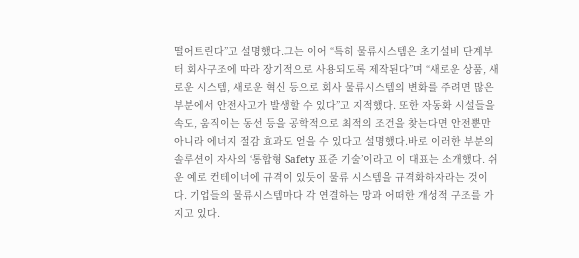떨어트린다”고 설명했다.그는 이어 “특히 물류시스템은 초기설비 단계부터 회사구조에 따라 장기적으로 사용되도록 제작된다”며 “새로운 상품, 새로운 시스템, 새로운 혁신 등으로 회사 물류시스템의 변화를 주려면 많은 부분에서 안전사고가 발생할 수 있다”고 지적했다. 또한 자동화 시설들을 속도, 움직이는 동선 등을 공학적으로 최적의 조건을 찾는다면 안전뿐만 아니라 에너지 절감 효과도 얻을 수 있다고 설명했다.바로 이러한 부분의 솔루션이 자사의 ‘통합형 Safety 표준 기술’이라고 이 대표는 소개했다. 쉬운 예로 컨테이너에 규격이 있듯이 물류 시스템을 규격화하자라는 것이다. 기업들의 물류시스템마다 각 연결하는 망과 어떠한 개성적 구조를 가지고 있다.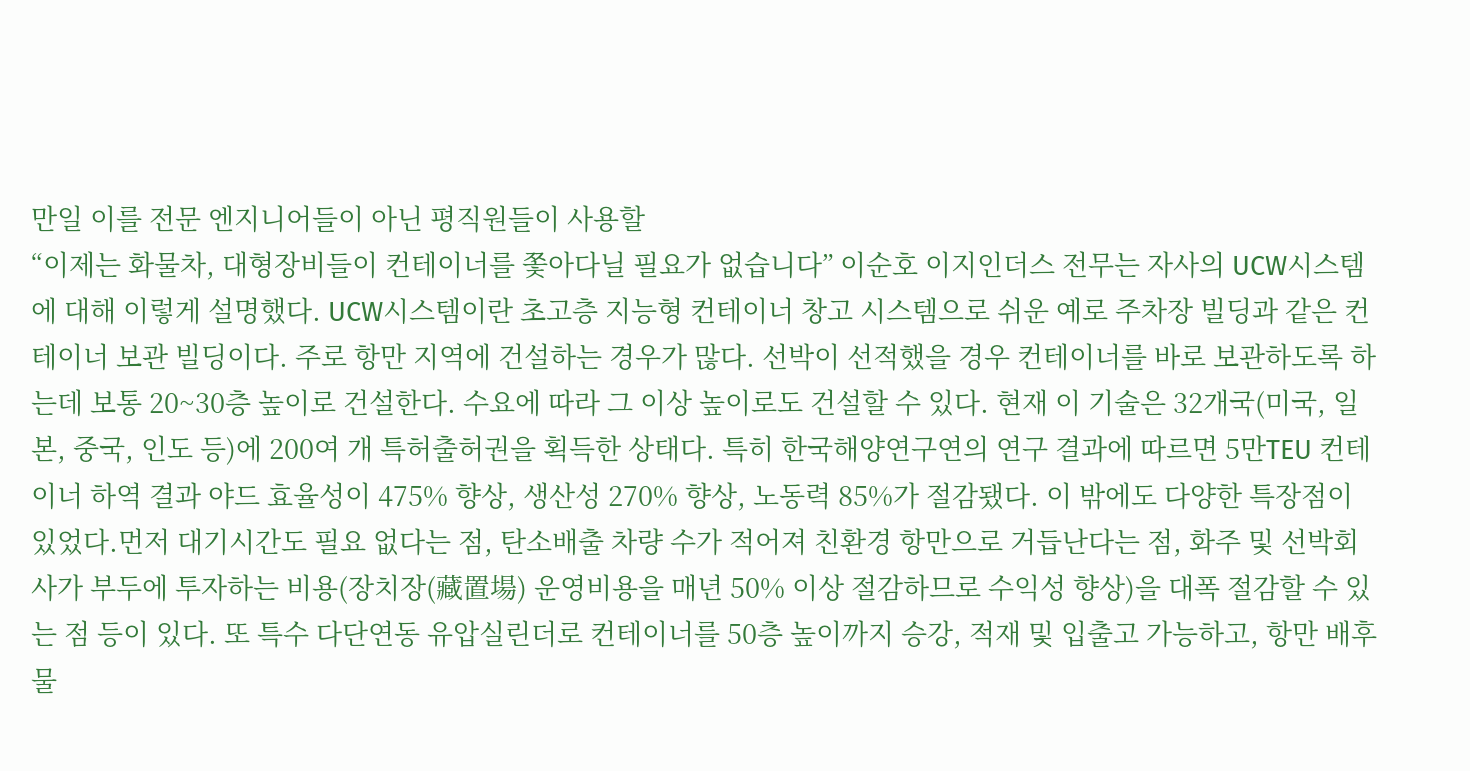만일 이를 전문 엔지니어들이 아닌 평직원들이 사용할
“이제는 화물차, 대형장비들이 컨테이너를 쫓아다닐 필요가 없습니다” 이순호 이지인더스 전무는 자사의 UCW시스템에 대해 이렇게 설명했다. UCW시스템이란 초고층 지능형 컨테이너 창고 시스템으로 쉬운 예로 주차장 빌딩과 같은 컨테이너 보관 빌딩이다. 주로 항만 지역에 건설하는 경우가 많다. 선박이 선적했을 경우 컨테이너를 바로 보관하도록 하는데 보통 20~30층 높이로 건설한다. 수요에 따라 그 이상 높이로도 건설할 수 있다. 현재 이 기술은 32개국(미국, 일본, 중국, 인도 등)에 200여 개 특허출허권을 획득한 상태다. 특히 한국해양연구연의 연구 결과에 따르면 5만TEU 컨테이너 하역 결과 야드 효율성이 475% 향상, 생산성 270% 향상, 노동력 85%가 절감됐다. 이 밖에도 다양한 특장점이 있었다.먼저 대기시간도 필요 없다는 점, 탄소배출 차량 수가 적어져 친환경 항만으로 거듭난다는 점, 화주 및 선박회사가 부두에 투자하는 비용(장치장(藏置場) 운영비용을 매년 50% 이상 절감하므로 수익성 향상)을 대폭 절감할 수 있는 점 등이 있다. 또 특수 다단연동 유압실린더로 컨테이너를 50층 높이까지 승강, 적재 및 입출고 가능하고, 항만 배후물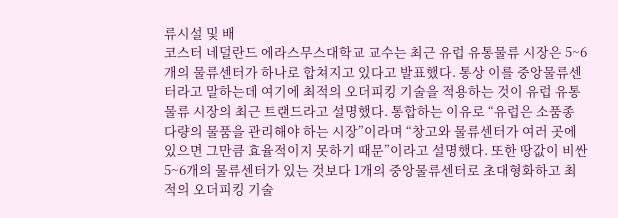류시설 및 배
코스터 네덜란드 에라스무스대학교 교수는 최근 유럽 유통물류 시장은 5~6개의 물류센터가 하나로 합쳐지고 있다고 발표했다. 통상 이를 중앙물류센터라고 말하는데 여기에 최적의 오더피킹 기술을 적용하는 것이 유럽 유통물류 시장의 최근 트랜드라고 설명했다. 통합하는 이유로 “유럽은 소품종 다량의 물품을 관리해야 하는 시장”이라며 “창고와 물류센터가 여러 곳에 있으면 그만큼 효율적이지 못하기 때문”이라고 설명했다. 또한 땅값이 비싼 5~6개의 물류센터가 있는 것보다 1개의 중앙물류센터로 초대형화하고 최적의 오더피킹 기술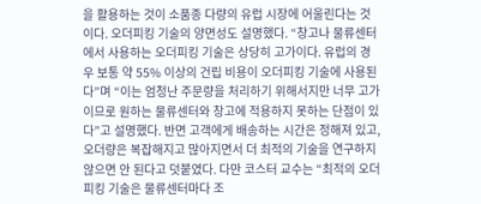을 활용하는 것이 소품종 다량의 유럽 시장에 어울린다는 것이다. 오더피킹 기술의 양면성도 설명했다. “창고나 물류센터에서 사용하는 오더피킹 기술은 상당히 고가이다. 유럽의 경우 보통 약 55% 이상의 건립 비용이 오더피킹 기술에 사용된다”며 “이는 엄청난 주문량을 처리하기 위해서지만 너무 고가이므로 원하는 물류센터와 창고에 적용하지 못하는 단점이 있다”고 설명했다. 반면 고객에게 배송하는 시간은 정해져 있고, 오더량은 복잡해지고 많아지면서 더 최적의 기술을 연구하지 않으면 안 된다고 덧붙였다. 다만 코스터 교수는 “최적의 오더피킹 기술은 물류센터마다 조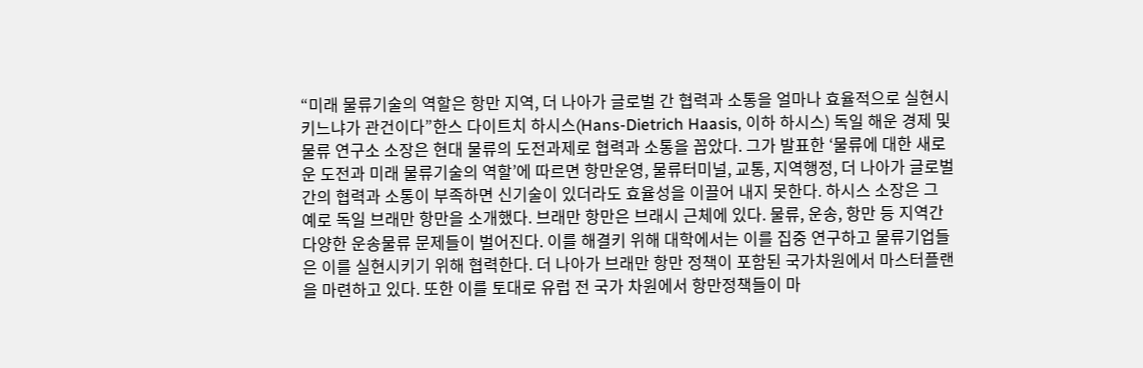“미래 물류기술의 역할은 항만 지역, 더 나아가 글로벌 간 협력과 소통을 얼마나 효율적으로 실현시키느냐가 관건이다”한스 다이트치 하시스(Hans-Dietrich Haasis, 이하 하시스) 독일 해운 경제 및 물류 연구소 소장은 현대 물류의 도전과제로 협력과 소통을 꼽았다. 그가 발표한 ‘물류에 대한 새로운 도전과 미래 물류기술의 역할’에 따르면 항만운영, 물류터미널, 교통, 지역행정, 더 나아가 글로벌 간의 협력과 소통이 부족하면 신기술이 있더라도 효율성을 이끌어 내지 못한다. 하시스 소장은 그 예로 독일 브래만 항만을 소개했다. 브래만 항만은 브래시 근체에 있다. 물류, 운송, 항만 등 지역간 다양한 운송물류 문제들이 벌어진다. 이를 해결키 위해 대학에서는 이를 집중 연구하고 물류기업들은 이를 실현시키기 위해 협력한다. 더 나아가 브래만 항만 정책이 포함된 국가차원에서 마스터플랜을 마련하고 있다. 또한 이를 토대로 유럽 전 국가 차원에서 항만정책들이 마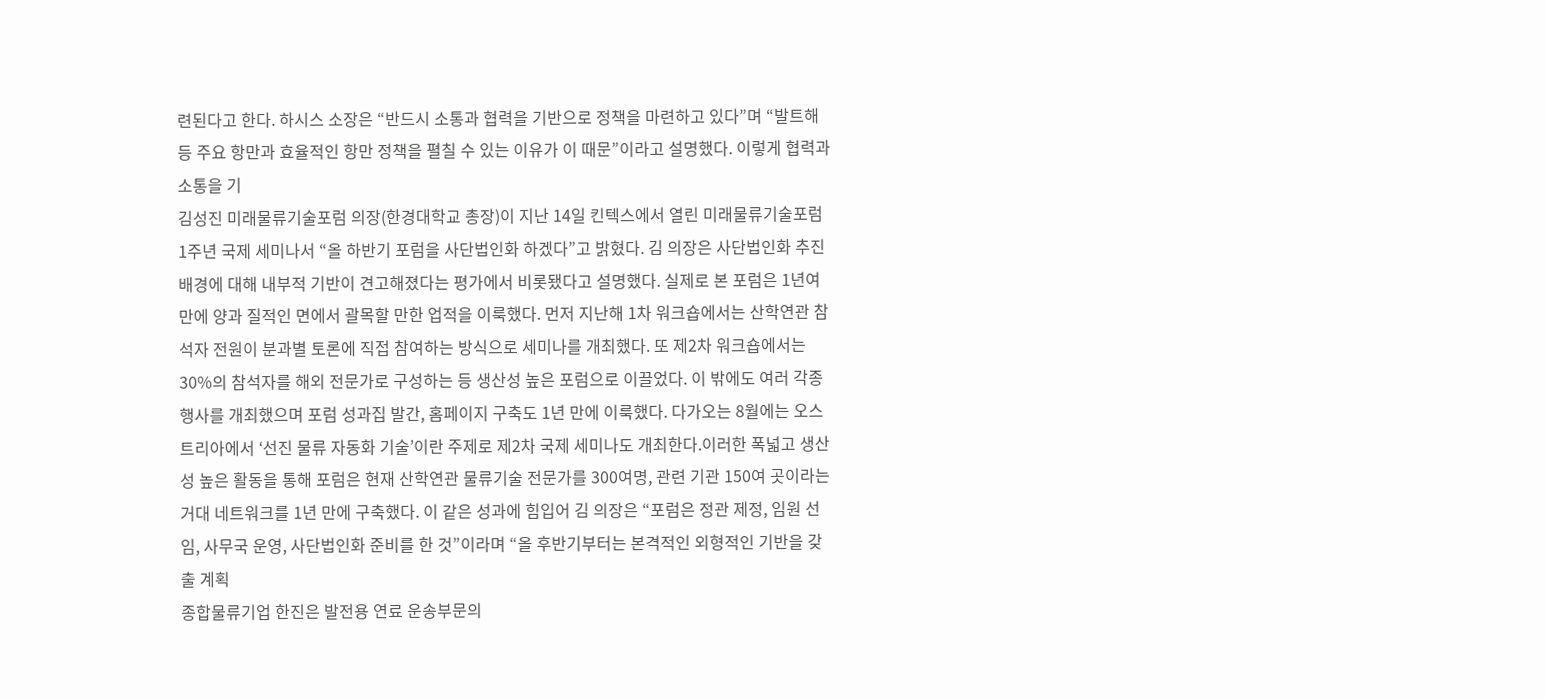련된다고 한다. 하시스 소장은 “반드시 소통과 협력을 기반으로 정책을 마련하고 있다”며 “발트해 등 주요 항만과 효율적인 항만 정책을 펼칠 수 있는 이유가 이 때문”이라고 설명했다. 이렇게 협력과 소통을 기
김성진 미래물류기술포럼 의장(한경대학교 총장)이 지난 14일 킨텍스에서 열린 미래물류기술포럼 1주년 국제 세미나서 “올 하반기 포럼을 사단법인화 하겠다”고 밝혔다. 김 의장은 사단법인화 추진 배경에 대해 내부적 기반이 견고해졌다는 평가에서 비롯됐다고 설명했다. 실제로 본 포럼은 1년여 만에 양과 질적인 면에서 괄목할 만한 업적을 이룩했다. 먼저 지난해 1차 워크숍에서는 산학연관 참석자 전원이 분과별 토론에 직접 참여하는 방식으로 세미나를 개최했다. 또 제2차 워크숍에서는 30%의 참석자를 해외 전문가로 구성하는 등 생산성 높은 포럼으로 이끌었다. 이 밖에도 여러 각종 행사를 개최했으며 포럼 성과집 발간, 홈페이지 구축도 1년 만에 이룩했다. 다가오는 8월에는 오스트리아에서 ‘선진 물류 자동화 기술’이란 주제로 제2차 국제 세미나도 개최한다.이러한 폭넓고 생산성 높은 활동을 통해 포럼은 현재 산학연관 물류기술 전문가를 300여명, 관련 기관 150여 곳이라는 거대 네트워크를 1년 만에 구축했다. 이 같은 성과에 힘입어 김 의장은 “포럼은 정관 제정, 임원 선임, 사무국 운영, 사단법인화 준비를 한 것”이라며 “올 후반기부터는 본격적인 외형적인 기반을 갖출 계획
종합물류기업 한진은 발전용 연료 운송부문의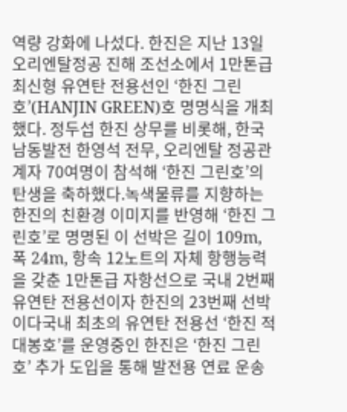역량 강화에 나섰다. 한진은 지난 13일 오리엔탈정공 진해 조선소에서 1만톤급 최신형 유연탄 전용선인 ‘한진 그린호’(HANJIN GREEN)호 명명식을 개최했다. 정두섭 한진 상무를 비롯해, 한국남동발전 한영석 전무, 오리엔탈 정공관계자 70여명이 참석해 ‘한진 그린호’의 탄생을 축하했다.녹색물류를 지향하는 한진의 친환경 이미지를 반영해 ‘한진 그린호’로 명명된 이 선박은 길이 109m, 폭 24m, 항속 12노트의 자체 항행능력을 갖춘 1만톤급 자항선으로 국내 2번째 유연탄 전용선이자 한진의 23번째 선박이다국내 최초의 유연탄 전용선 ‘한진 적대봉호’를 운영중인 한진은 ‘한진 그린호’ 추가 도입을 통해 발전용 연료 운송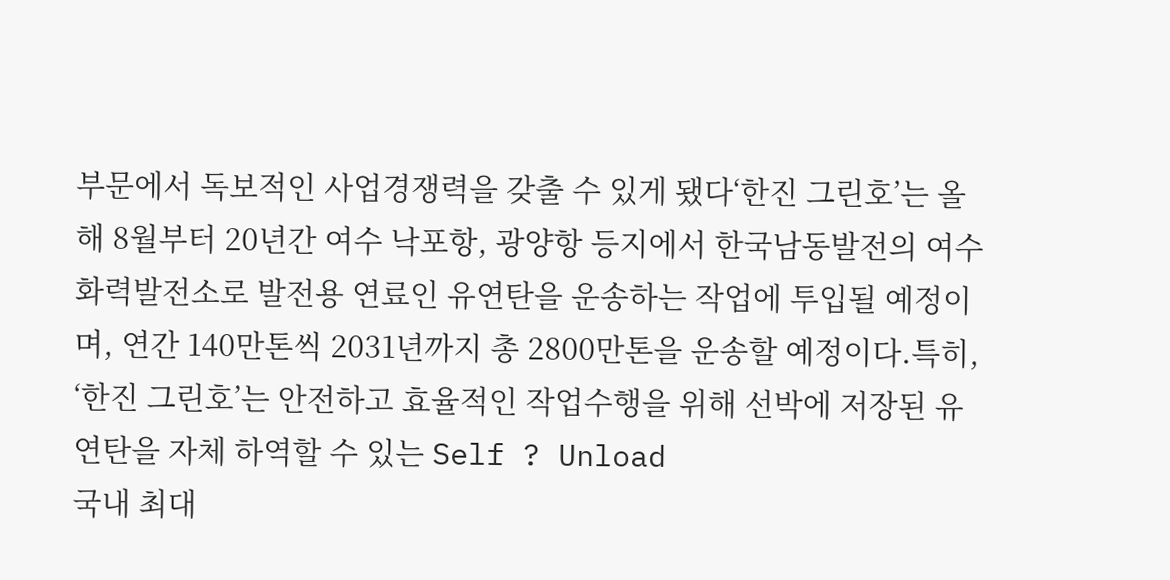부문에서 독보적인 사업경쟁력을 갖출 수 있게 됐다‘한진 그린호’는 올해 8월부터 20년간 여수 낙포항, 광양항 등지에서 한국남동발전의 여수화력발전소로 발전용 연료인 유연탄을 운송하는 작업에 투입될 예정이며, 연간 140만톤씩 2031년까지 총 2800만톤을 운송할 예정이다.특히, ‘한진 그린호’는 안전하고 효율적인 작업수행을 위해 선박에 저장된 유연탄을 자체 하역할 수 있는 Self ? Unload
국내 최대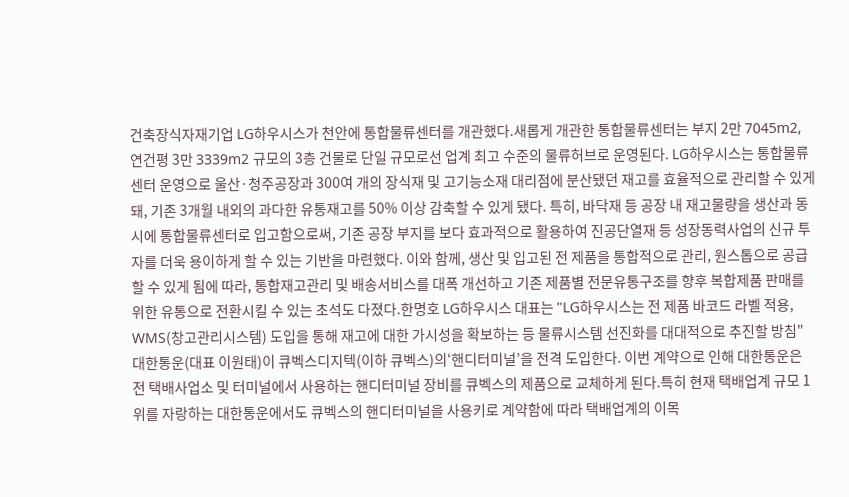건축장식자재기업 LG하우시스가 천안에 통합물류센터를 개관했다.새롭게 개관한 통합물류센터는 부지 2만 7045m2, 연건평 3만 3339m2 규모의 3층 건물로 단일 규모로선 업계 최고 수준의 물류허브로 운영된다. LG하우시스는 통합물류센터 운영으로 울산·청주공장과 300여 개의 장식재 및 고기능소재 대리점에 분산됐던 재고를 효율적으로 관리할 수 있게 돼, 기존 3개월 내외의 과다한 유통재고를 50% 이상 감축할 수 있게 됐다. 특히, 바닥재 등 공장 내 재고물량을 생산과 동시에 통합물류센터로 입고함으로써, 기존 공장 부지를 보다 효과적으로 활용하여 진공단열재 등 성장동력사업의 신규 투자를 더욱 용이하게 할 수 있는 기반을 마련했다. 이와 함께, 생산 및 입고된 전 제품을 통합적으로 관리, 원스톱으로 공급할 수 있게 됨에 따라, 통합재고관리 및 배송서비스를 대폭 개선하고 기존 제품별 전문유통구조를 향후 복합제품 판매를 위한 유통으로 전환시킬 수 있는 초석도 다졌다.한명호 LG하우시스 대표는 "LG하우시스는 전 제품 바코드 라벨 적용, WMS(창고관리시스템) 도입을 통해 재고에 대한 가시성을 확보하는 등 물류시스템 선진화를 대대적으로 추진할 방침"
대한통운(대표 이원태)이 큐벡스디지텍(이하 큐벡스)의‘핸디터미널’을 전격 도입한다. 이번 계약으로 인해 대한통운은 전 택배사업소 및 터미널에서 사용하는 핸디터미널 장비를 큐벡스의 제품으로 교체하게 된다.특히 현재 택배업계 규모 1위를 자랑하는 대한통운에서도 큐벡스의 핸디터미널을 사용키로 계약함에 따라 택배업계의 이목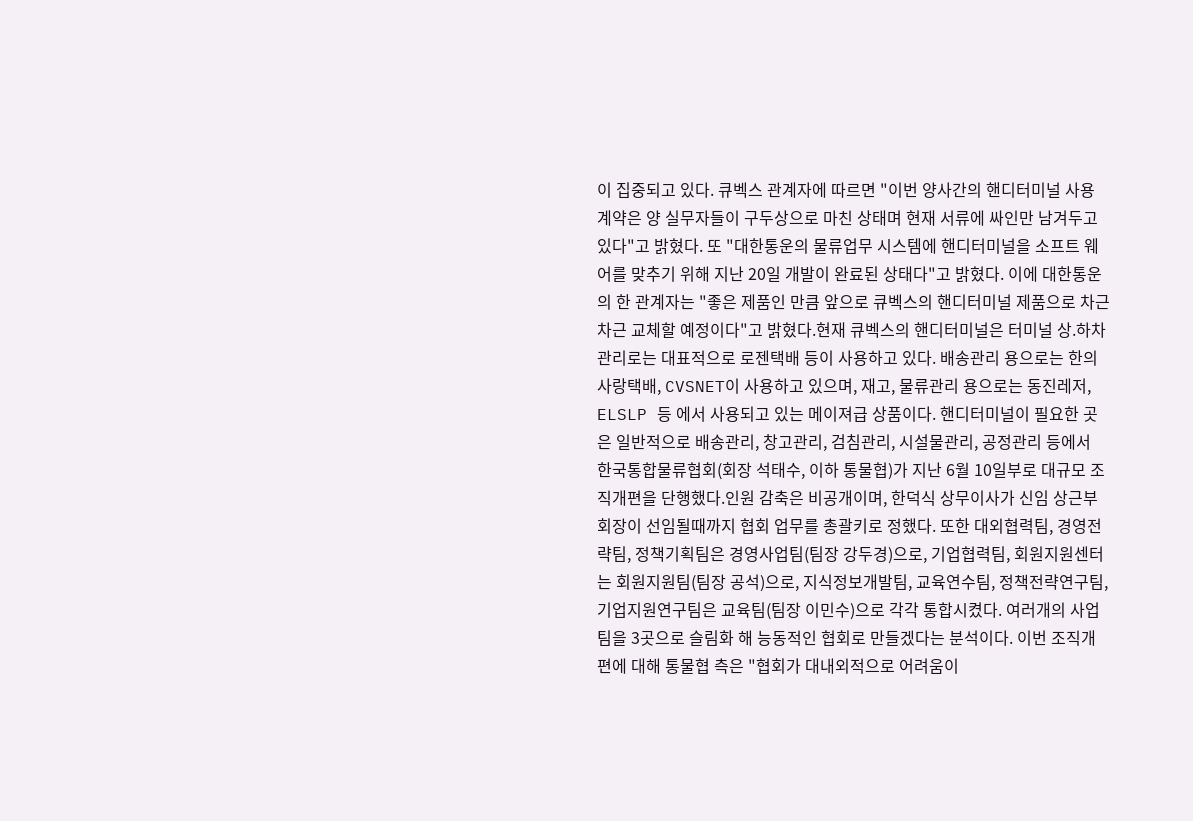이 집중되고 있다. 큐벡스 관계자에 따르면 "이번 양사간의 핸디터미널 사용 계약은 양 실무자들이 구두상으로 마친 상태며 현재 서류에 싸인만 남겨두고 있다"고 밝혔다. 또 "대한통운의 물류업무 시스템에 핸디터미널을 소프트 웨어를 맞추기 위해 지난 20일 개발이 완료된 상태다"고 밝혔다. 이에 대한통운의 한 관계자는 "좋은 제품인 만큼 앞으로 큐벡스의 핸디터미널 제품으로 차근차근 교체할 예정이다"고 밝혔다.현재 큐벡스의 핸디터미널은 터미널 상.하차관리로는 대표적으로 로젠택배 등이 사용하고 있다. 배송관리 용으로는 한의사랑택배, CVSNET이 사용하고 있으며, 재고, 물류관리 용으로는 동진레저, ELSLP 등 에서 사용되고 있는 메이져급 상품이다. 핸디터미널이 필요한 곳은 일반적으로 배송관리, 창고관리, 검침관리, 시설물관리, 공정관리 등에서
한국통합물류협회(회장 석태수, 이하 통물협)가 지난 6월 10일부로 대규모 조직개편을 단행했다.인원 감축은 비공개이며, 한덕식 상무이사가 신임 상근부회장이 선임될때까지 협회 업무를 총괄키로 정했다. 또한 대외협력팀, 경영전략팀, 정책기획팀은 경영사업팀(팀장 강두경)으로, 기업협력팀, 회원지원센터는 회원지원팀(팀장 공석)으로, 지식정보개발팀, 교육연수팀, 정책전략연구팀, 기업지원연구팀은 교육팀(팀장 이민수)으로 각각 통합시켰다. 여러개의 사업팀을 3곳으로 슬림화 해 능동적인 협회로 만들겠다는 분석이다. 이번 조직개편에 대해 통물협 측은 "협회가 대내외적으로 어려움이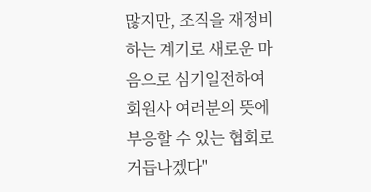많지만, 조직을 재정비하는 계기로 새로운 마음으로 심기일전하여 회원사 여러분의 뜻에 부응할 수 있는 협회로 거듭나겠다"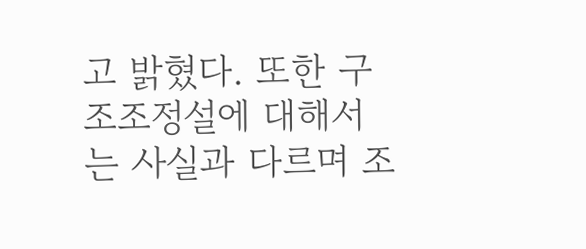고 밝혔다. 또한 구조조정설에 대해서는 사실과 다르며 조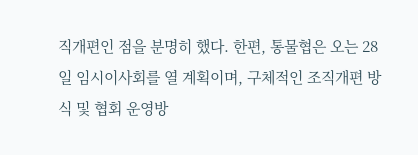직개편인 점을 분명히 했다. 한편, 통물협은 오는 28일 임시이사회를 열 계획이며, 구체적인 조직개편 방식 및 협회 운영방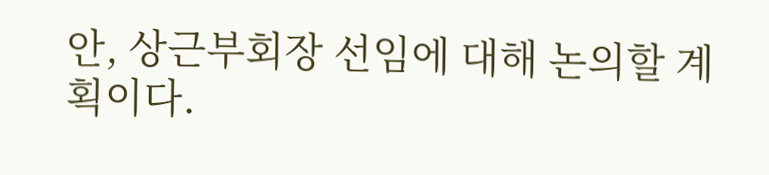안, 상근부회장 선임에 대해 논의할 계획이다.